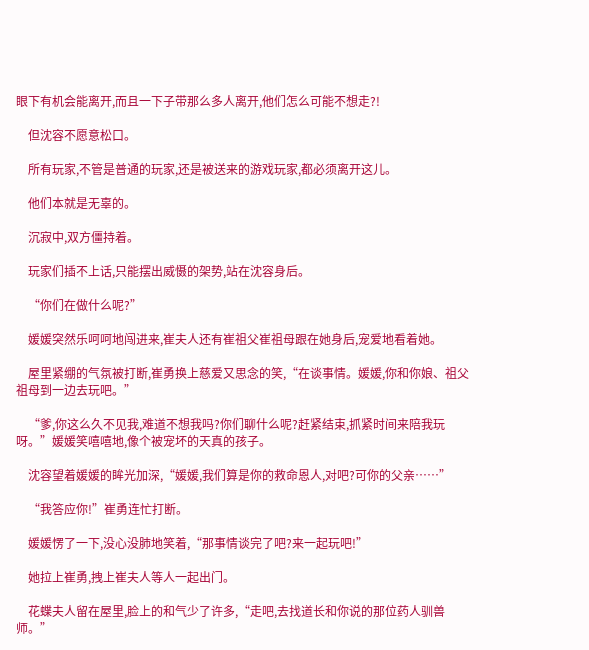眼下有机会能离开,而且一下子带那么多人离开,他们怎么可能不想走?!

    但沈容不愿意松口。

    所有玩家,不管是普通的玩家,还是被送来的游戏玩家,都必须离开这儿。

    他们本就是无辜的。

    沉寂中,双方僵持着。

    玩家们插不上话,只能摆出威慑的架势,站在沈容身后。

    “你们在做什么呢?”

    媛媛突然乐呵呵地闯进来,崔夫人还有崔祖父崔祖母跟在她身后,宠爱地看着她。

    屋里紧绷的气氛被打断,崔勇换上慈爱又思念的笑,“在谈事情。媛媛,你和你娘、祖父祖母到一边去玩吧。”

    “爹,你这么久不见我,难道不想我吗?你们聊什么呢?赶紧结束,抓紧时间来陪我玩呀。”媛媛笑嘻嘻地,像个被宠坏的天真的孩子。

    沈容望着媛媛的眸光加深,“媛媛,我们算是你的救命恩人,对吧?可你的父亲……”

    “我答应你!”崔勇连忙打断。

    媛媛愣了一下,没心没肺地笑着,“那事情谈完了吧?来一起玩吧!”

    她拉上崔勇,拽上崔夫人等人一起出门。

    花蝶夫人留在屋里,脸上的和气少了许多,“走吧,去找道长和你说的那位药人驯兽师。”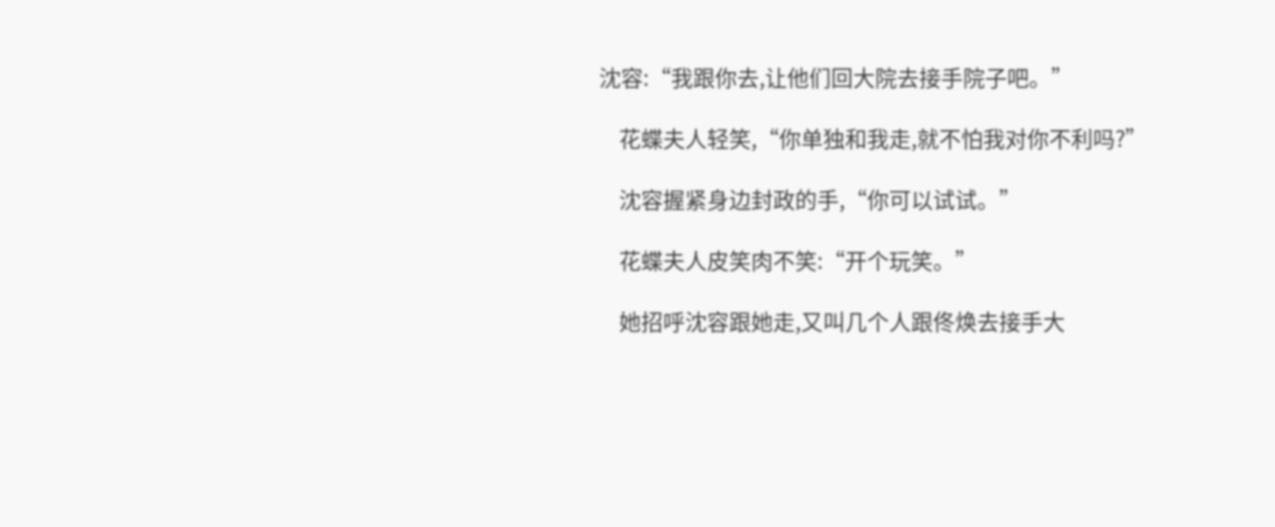沈容:“我跟你去,让他们回大院去接手院子吧。”

    花蝶夫人轻笑,“你单独和我走,就不怕我对你不利吗?”

    沈容握紧身边封政的手,“你可以试试。”

    花蝶夫人皮笑肉不笑:“开个玩笑。”

    她招呼沈容跟她走,又叫几个人跟佟焕去接手大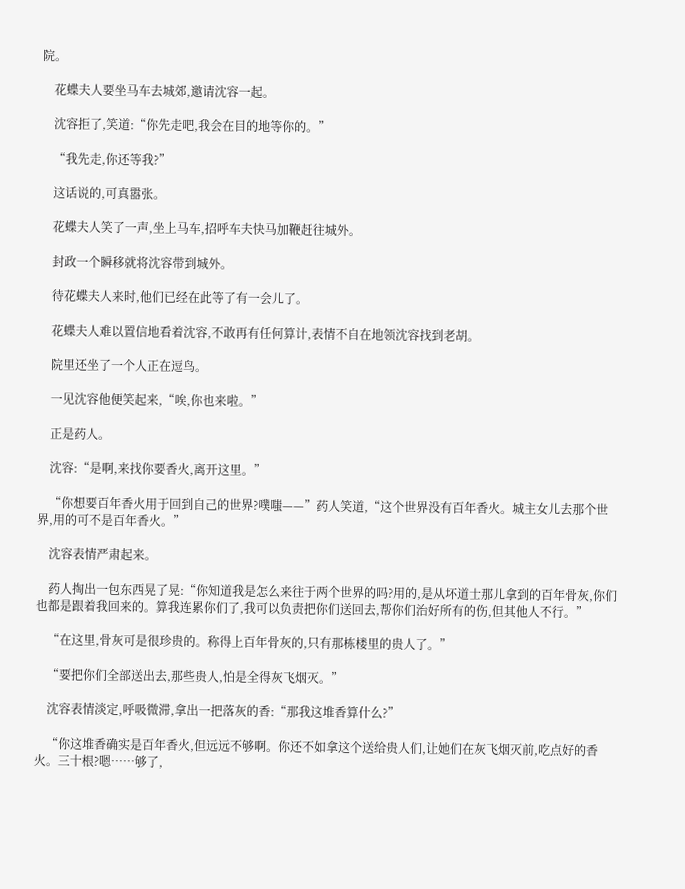院。

    花蝶夫人要坐马车去城郊,邀请沈容一起。

    沈容拒了,笑道:“你先走吧,我会在目的地等你的。”

    “我先走,你还等我?”

    这话说的,可真嚣张。

    花蝶夫人笑了一声,坐上马车,招呼车夫快马加鞭赶往城外。

    封政一个瞬移就将沈容带到城外。

    待花蝶夫人来时,他们已经在此等了有一会儿了。

    花蝶夫人难以置信地看着沈容,不敢再有任何算计,表情不自在地领沈容找到老胡。

    院里还坐了一个人正在逗鸟。

    一见沈容他便笑起来,“唉,你也来啦。”

    正是药人。

    沈容:“是啊,来找你要香火,离开这里。”

    “你想要百年香火用于回到自己的世界?噗嗤——”药人笑道,“这个世界没有百年香火。城主女儿去那个世界,用的可不是百年香火。”

    沈容表情严肃起来。

    药人掏出一包东西晃了晃:“你知道我是怎么来往于两个世界的吗?用的,是从坏道士那儿拿到的百年骨灰,你们也都是跟着我回来的。算我连累你们了,我可以负责把你们送回去,帮你们治好所有的伤,但其他人不行。”

    “在这里,骨灰可是很珍贵的。称得上百年骨灰的,只有那栋楼里的贵人了。”

    “要把你们全部送出去,那些贵人,怕是全得灰飞烟灭。”

    沈容表情淡定,呼吸微滞,拿出一把落灰的香:“那我这堆香算什么?”

    “你这堆香确实是百年香火,但远远不够啊。你还不如拿这个送给贵人们,让她们在灰飞烟灭前,吃点好的香火。三十根?嗯……够了,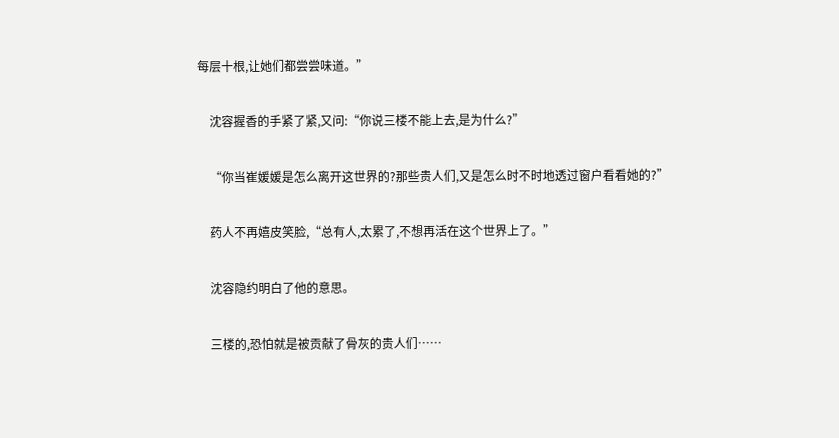每层十根,让她们都尝尝味道。”

    沈容握香的手紧了紧,又问:“你说三楼不能上去,是为什么?”

    “你当崔媛媛是怎么离开这世界的?那些贵人们,又是怎么时不时地透过窗户看看她的?”

    药人不再嬉皮笑脸,“总有人,太累了,不想再活在这个世界上了。”

    沈容隐约明白了他的意思。

    三楼的,恐怕就是被贡献了骨灰的贵人们……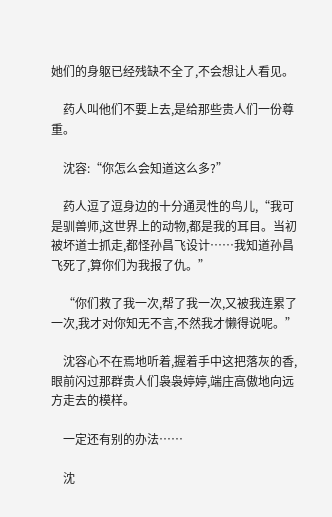她们的身躯已经残缺不全了,不会想让人看见。

    药人叫他们不要上去,是给那些贵人们一份尊重。

    沈容:“你怎么会知道这么多?”

    药人逗了逗身边的十分通灵性的鸟儿,“我可是驯兽师,这世界上的动物,都是我的耳目。当初被坏道士抓走,都怪孙昌飞设计……我知道孙昌飞死了,算你们为我报了仇。”

    “你们救了我一次,帮了我一次,又被我连累了一次,我才对你知无不言,不然我才懒得说呢。”

    沈容心不在焉地听着,握着手中这把落灰的香,眼前闪过那群贵人们袅袅婷婷,端庄高傲地向远方走去的模样。

    一定还有别的办法……

    沈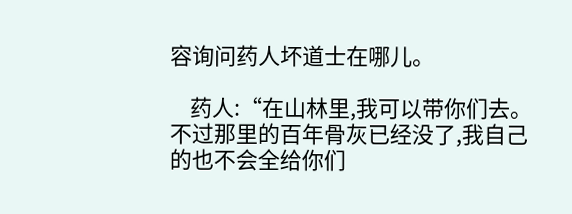容询问药人坏道士在哪儿。

    药人:“在山林里,我可以带你们去。不过那里的百年骨灰已经没了,我自己的也不会全给你们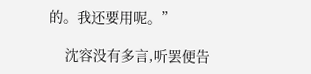的。我还要用呢。”

    沈容没有多言,听罢便告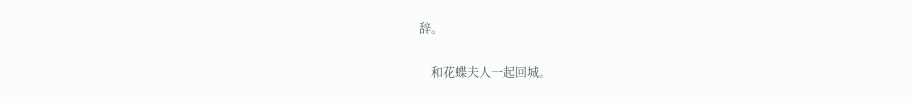辞。

    和花蝶夫人一起回城。